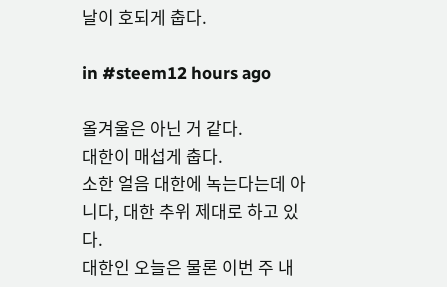날이 호되게 춥다.

in #steem12 hours ago

올겨울은 아닌 거 같다.
대한이 매섭게 춥다.
소한 얼음 대한에 녹는다는데 아니다, 대한 추위 제대로 하고 있다.
대한인 오늘은 물론 이번 주 내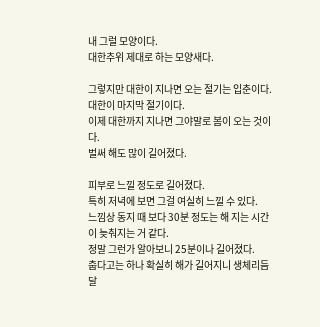내 그럴 모양이다.
대한추위 제대로 하는 모양새다.

그렇지만 대한이 지나면 오는 절기는 입춘이다.
대한이 마지막 절기이다.
이제 대한까지 지나면 그야말로 봄이 오는 것이다.
벌써 해도 많이 길어졌다.

피부로 느낄 정도로 길어졌다.
특히 저녁에 보면 그걸 여실히 느낄 수 있다.
느낌상 동지 때 보다 30분 정도는 해 지는 시간이 늦춰지는 거 같다.
정말 그런가 알아보니 25분이나 길어졌다.
춥다고는 하나 확실히 해가 길어지니 생체리듬 달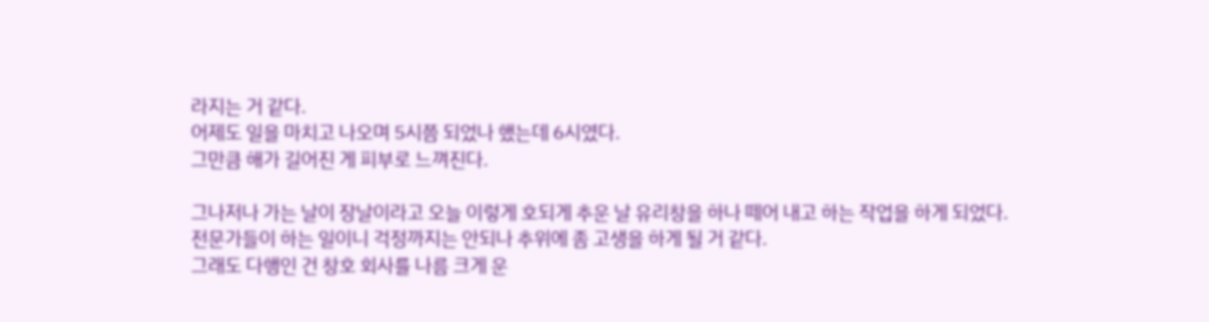라지는 거 같다.
어제도 일을 마치고 나오며 5시쯤 되었나 했는데 6시였다.
그만큼 해가 길어진 게 피부로 느껴진다.

그나저나 가는 날이 장날이라고 오늘 이렇게 호되게 추운 날 유리창을 하나 떼어 내고 하는 작업을 하게 되었다.
전문가들이 하는 일이니 걱정까지는 안되나 추위에 좀 고생을 하게 될 거 같다.
그래도 다행인 건 창호 회사를 나름 크게 운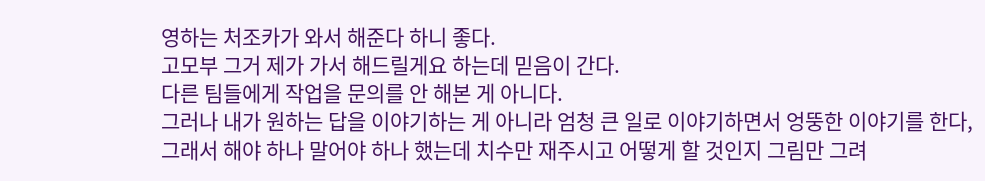영하는 처조카가 와서 해준다 하니 좋다.
고모부 그거 제가 가서 해드릴게요 하는데 믿음이 간다.
다른 팀들에게 작업을 문의를 안 해본 게 아니다.
그러나 내가 원하는 답을 이야기하는 게 아니라 엄청 큰 일로 이야기하면서 엉뚱한 이야기를 한다,
그래서 해야 하나 말어야 하나 했는데 치수만 재주시고 어떻게 할 것인지 그림만 그려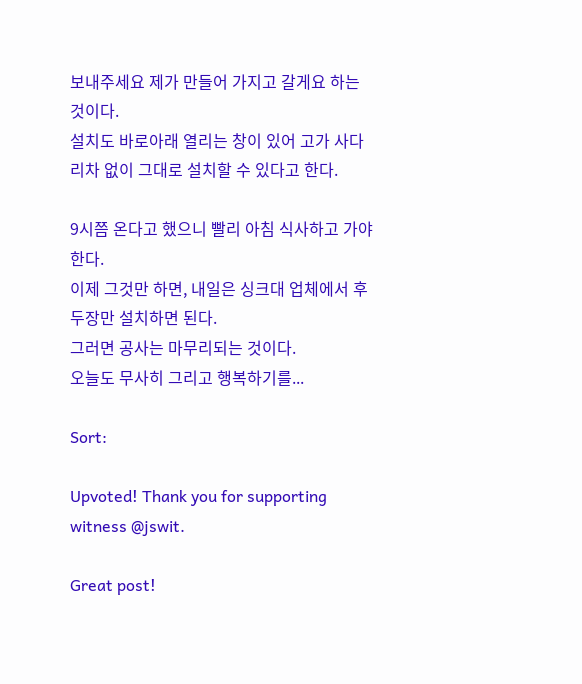보내주세요 제가 만들어 가지고 갈게요 하는 것이다.
설치도 바로아래 열리는 창이 있어 고가 사다리차 없이 그대로 설치할 수 있다고 한다.

9시쯤 온다고 했으니 빨리 아침 식사하고 가야 한다.
이제 그것만 하면, 내일은 싱크대 업체에서 후두장만 설치하면 된다.
그러면 공사는 마무리되는 것이다.
오늘도 무사히 그리고 행복하기를...

Sort:

Upvoted! Thank you for supporting witness @jswit.

Great post!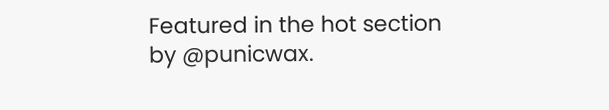Featured in the hot section by @punicwax.